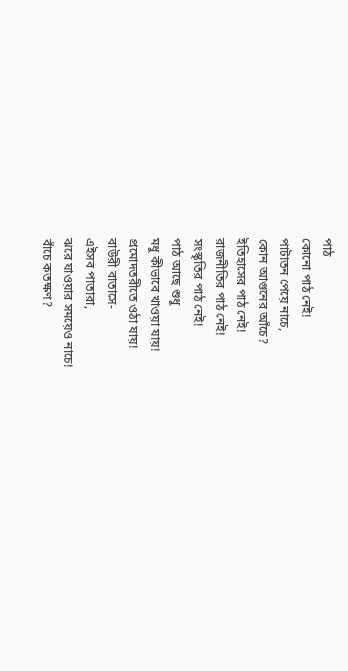পাঠ
কোনো পাঠ নেই!
পাটাতন পেয়ে নাচে,
কোন আগুনের আঁচে?
ইতিহাসের পাঠ নেই!
রাজনীতির পাঠ নেই!
সংস্কৃতির পাঠ নেই!
পাঠ আছে শুধু
মধু কীভাবে খাওয়া যায়!
প্রমোদতরীতে ওঠা যায়!
বাউরী বাতাসে-
এইসব পাতারা,
ঝরে যাওয়ার সময়েও নাচে!
বাঁচে কতক্ষণ?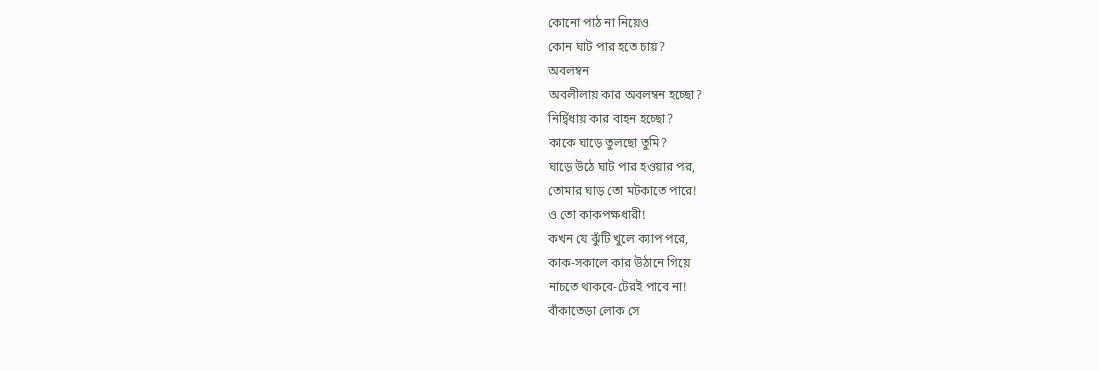কোনো পাঠ না নিয়েও
কোন ঘাট পার হতে চায়?
অবলম্বন
অবলীলায় কার অবলম্বন হচ্ছো?
নির্দ্বিধায় কার বাহন হচ্ছো?
কাকে ঘাড়ে তুলছো তুমি?
ঘাড়ে উঠে ঘাট পার হওয়ার পর,
তোমার ঘাড় তো মটকাতে পারে!
ও তো কাকপক্ষধারী!
কখন যে ঝুঁটি খুলে ক্যাপ পরে,
কাক-সকালে কার উঠানে গিয়ে
নাচতে থাকবে-টেরই পাবে না!
বাঁকাতেড়া লোক সে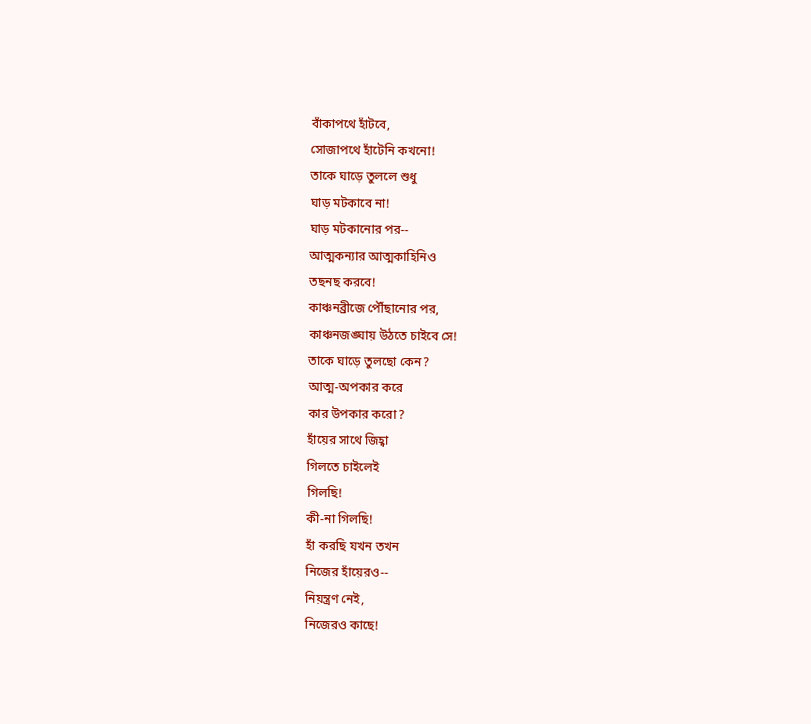বাঁকাপথে হাঁটবে,
সোজাপথে হাঁটেনি কখনো!
তাকে ঘাড়ে তুললে শুধু
ঘাড় মটকাবে না!
ঘাড় মটকানোর পর--
আত্মকন্যার আত্মকাহিনিও
তছনছ করবে!
কাঞ্চনব্রীজে পৌঁছানোর পর,
কাঞ্চনজঙ্ঘায় উঠতে চাইবে সে!
তাকে ঘাড়ে তুলছো কেন?
আত্ম-অপকার করে
কার উপকার করো?
হাঁয়ের সাথে জিহ্বা
গিলতে চাইলেই
গিলছি!
কী-না গিলছি!
হাঁ করছি যখন তখন
নিজের হাঁয়েরও--
নিয়ন্ত্রণ নেই,
নিজেরও কাছে!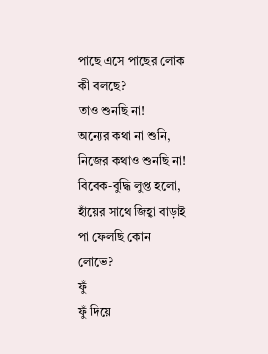পাছে এসে পাছের লোক
কী বলছে?
তাও শুনছি না!
অন্যের কথা না শুনি,
নিজের কথাও শুনছি না!
বিবেক-বুদ্ধি লুপ্ত হলো,
হাঁয়ের সাথে জিহ্বা বাড়াই
পা ফেলছি কোন লোভে?
ফুঁ
ফুঁ দিয়ে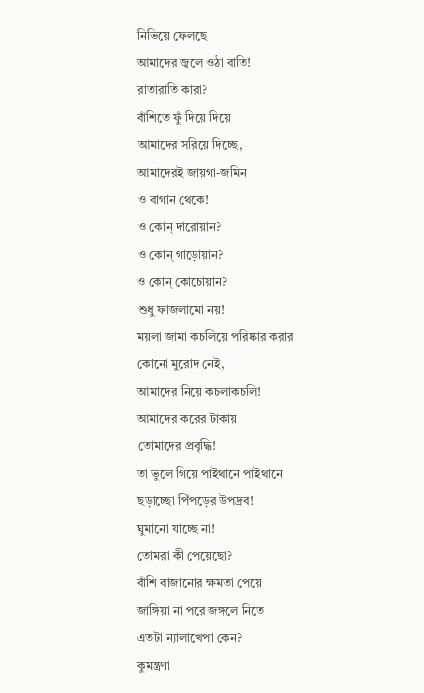নিভিয়ে ফেলছে
আমাদের জ্বলে ওঠা বাতি!
রাতারাতি কারা?
বাঁশিতে ফুঁ দিয়ে দিয়ে
আমাদের সরিয়ে দিচ্ছে,
আমাদেরই জায়গা-জমিন
ও বাগান থেকে!
ও কোন্ দারোয়ান?
ও কোন্ গাড়োয়ান?
ও কোন্ কোচোয়ান?
শুধু ফাজলামো নয়!
ময়লা জামা কচলিয়ে পরিষ্কার করার
কোনো মুরোদ নেই,
আমাদের নিয়ে কচলাকচলি!
আমাদের করের টাকায়
তোমাদের প্রবৃদ্ধি!
তা ভুলে গিয়ে পাইথানে পাইথানে
ছড়াচ্ছো পিঁপড়ের উপদ্রব!
ঘুমানো যাচ্ছে না!
তোমরা কী পেয়েছো?
বাঁশি বাজানোর ক্ষমতা পেয়ে
জাঙ্গিয়া না পরে জঙ্গলে নিতে
এতটা ন্যালাখেপা কেন?
কুমন্ত্রণা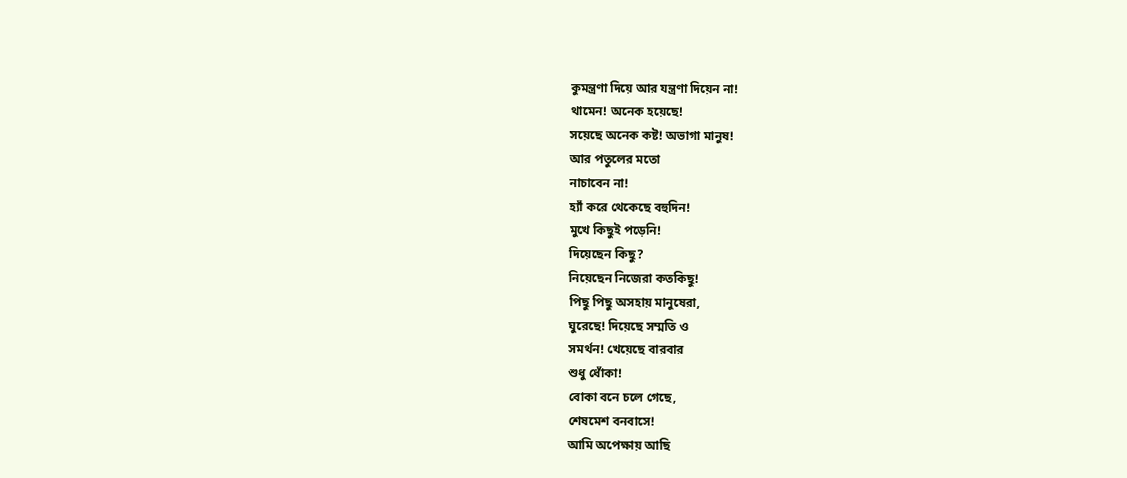কুমন্ত্রণা দিয়ে আর যন্ত্রণা দিয়েন না!
থামেন! অনেক হয়েছে!
সয়েছে অনেক কষ্ট! অভাগা মানুষ!
আর পতুলের মতো
নাচাবেন না!
হ্যাঁ করে থেকেছে বহুদিন!
মুখে কিছুই পড়েনি!
দিয়েছেন কিছু?
নিয়েছেন নিজেরা কতকিছু!
পিছু পিছু অসহায় মানুষেরা,
ঘুরেছে! দিয়েছে সম্মতি ও
সমর্থন! খেয়েছে বারবার
শুধু ধোঁকা!
বোকা বনে চলে গেছে,
শেষমেশ বনবাসে!
আমি অপেক্ষায় আছি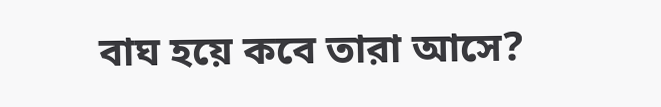বাঘ হয়ে কবে তারা আসে?